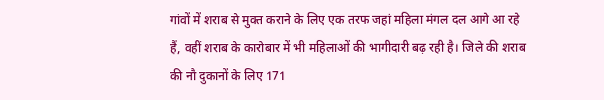गांवों में शराब से मुक्त कराने के लिए एक तरफ जहां महिला मंगल दल आगे आ रहे हैं, वहीं शराब के कारोबार में भी महिलाओं की भागीदारी बढ़ रही है। जिले की शराब की नौ दुकानों के लिए 171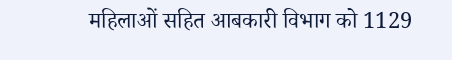महिलाओं सहित आबकारी विभाग को 1129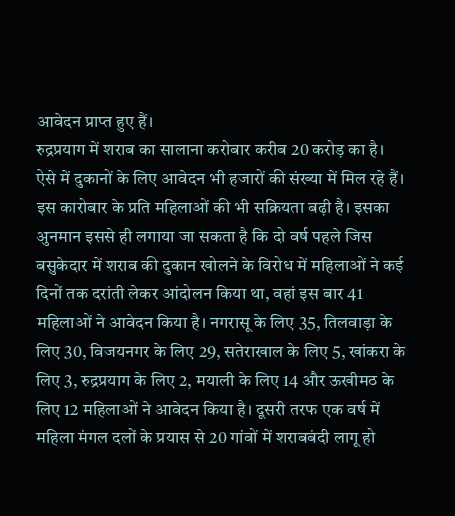आवेदन प्राप्त हुए हैं।
रुद्रप्रयाग में शराब का सालाना करोबार करीब 20 करोड़ का है। ऐसे में दुकानों के लिए आवेदन भी हजारों की संख्या में मिल रहे हैं। इस कारोबार के प्रति महिलाओं की भी सक्रियता बढ़ी है। इसका अुनमान इससे ही लगाया जा सकता है कि दो वर्ष पहले जिस बसुकेदार में शराब की दुकान खोलने के विरोध में महिलाओं ने कई दिनों तक दरांती लेकर आंदोलन किया था, वहां इस बार 41 महिलाओं ने आवेदन किया है। नगरासू के लिए 35, तिलवाड़ा के लिए 30, विजयनगर के लिए 29, सतेराखाल के लिए 5, खांकरा के लिए 3, रुद्रप्रयाग के लिए 2, मयाली के लिए 14 और ऊखीमठ के लिए 12 महिलाओं ने आवेदन किया है। दूसरी तरफ एक वर्ष में महिला मंगल दलों के प्रयास से 20 गांवों में शराबबंदी लागू हो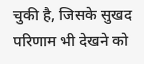चुकी है, जिसके सुखद परिणाम भी देखने को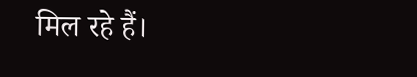मिल रहे हैं।